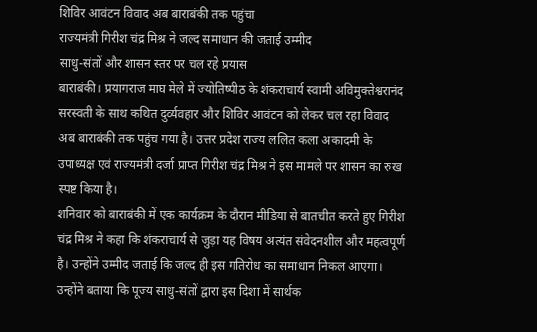शिविर आवंटन विवाद अब बाराबंकी तक पहुंचा
राज्यमंत्री गिरीश चंद्र मिश्र ने जल्द समाधान की जताई उम्मीद
साधु-संतों और शासन स्तर पर चल रहे प्रयास
बाराबंकी। प्रयागराज माघ मेले में ज्योतिष्पीठ के शंकराचार्य स्वामी अविमुक्तेश्वरानंद सरस्वती के साथ कथित दुर्व्यवहार और शिविर आवंटन को लेकर चल रहा विवाद अब बाराबंकी तक पहुंच गया है। उत्तर प्रदेश राज्य ललित कला अकादमी के उपाध्यक्ष एवं राज्यमंत्री दर्जा प्राप्त गिरीश चंद्र मिश्र ने इस मामले पर शासन का रुख स्पष्ट किया है।
शनिवार को बाराबंकी में एक कार्यक्रम के दौरान मीडिया से बातचीत करते हुए गिरीश चंद्र मिश्र ने कहा कि शंकराचार्य से जुड़ा यह विषय अत्यंत संवेदनशील और महत्वपूर्ण है। उन्होंने उम्मीद जताई कि जल्द ही इस गतिरोध का समाधान निकल आएगा। उन्होंने बताया कि पूज्य साधु-संतों द्वारा इस दिशा में सार्थक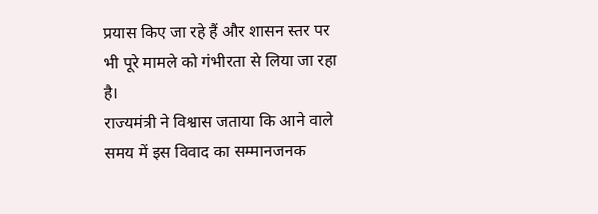प्रयास किए जा रहे हैं और शासन स्तर पर भी पूरे मामले को गंभीरता से लिया जा रहा है।
राज्यमंत्री ने विश्वास जताया कि आने वाले समय में इस विवाद का सम्मानजनक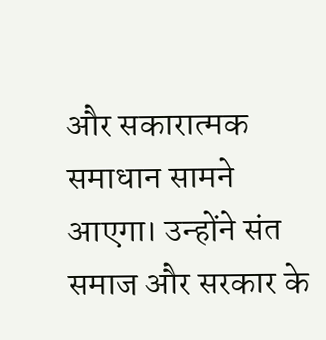और सकारात्मक समाधान सामने आएगा। उन्होंने संत समाज और सरकार के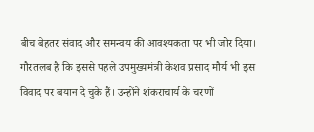बीच बेहतर संवाद और समन्वय की आवश्यकता पर भी जोर दिया।
गौरतलब है कि इससे पहले उपमुख्यमंत्री केशव प्रसाद मौर्य भी इस विवाद पर बयान दे चुके हैं। उन्होंने शंकराचार्य के चरणों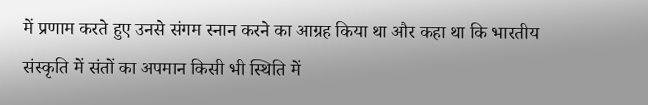में प्रणाम करते हुए उनसे संगम स्नान करने का आग्रह किया था और कहा था कि भारतीय संस्कृति में संतों का अपमान किसी भी स्थिति में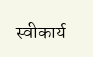स्वीकार्य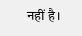नहीं है।